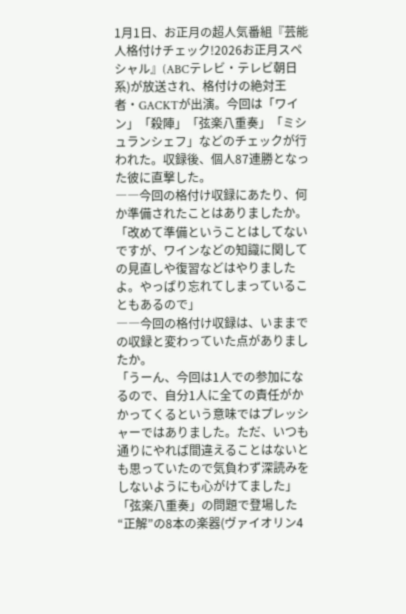1月1日、お正月の超人気番組『芸能人格付けチェック!2026お正月スペシャル』(ABCテレビ・テレビ朝日系)が放送され、格付けの絶対王者・GACKTが出演。今回は「ワイン」「殺陣」「弦楽八重奏」「ミシュランシェフ」などのチェックが行われた。収録後、個人87連勝となった彼に直撃した。
――今回の格付け収録にあたり、何か準備されたことはありましたか。
「改めて準備ということはしてないですが、ワインなどの知識に関しての見直しや復習などはやりましたよ。やっぱり忘れてしまっていることもあるので」
――今回の格付け収録は、いままでの収録と変わっていた点がありましたか。
「うーん、今回は1人での参加になるので、自分1人に全ての責任がかかってくるという意味ではプレッシャーではありました。ただ、いつも通りにやれば間違えることはないとも思っていたので気負わず深読みをしないようにも心がけてました」
「弦楽八重奏」の問題で登場した“正解”の8本の楽器(ヴァイオリン4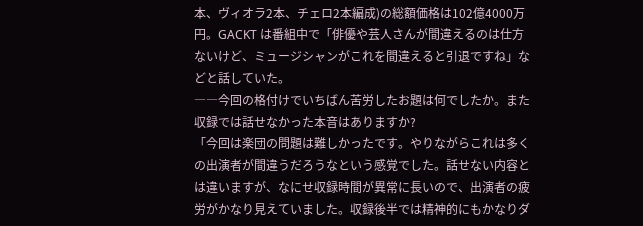本、ヴィオラ2本、チェロ2本編成)の総額価格は102億4000万円。GACKT は番組中で「俳優や芸人さんが間違えるのは仕方ないけど、ミュージシャンがこれを間違えると引退ですね」などと話していた。
――今回の格付けでいちばん苦労したお題は何でしたか。また収録では話せなかった本音はありますか?
「今回は楽団の問題は難しかったです。やりながらこれは多くの出演者が間違うだろうなという感覚でした。話せない内容とは違いますが、なにせ収録時間が異常に長いので、出演者の疲労がかなり見えていました。収録後半では精神的にもかなりダ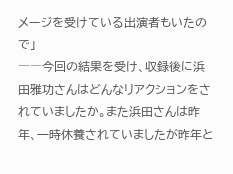メージを受けている出演者もいたので」
――今回の結果を受け、収録後に浜田雅功さんはどんなリアクションをされていましたか。また浜田さんは昨年、一時休養されていましたが昨年と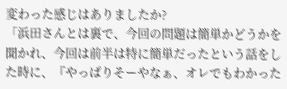変わった感じはありましたか?
「浜田さんとは裏で、今回の問題は簡単かどうかを聞かれ、今回は前半は特に簡単だったという話をした時に、『やっぱりそーやなぁ、オレでもわかった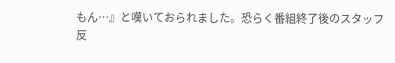もん…』と嘆いておられました。恐らく番組終了後のスタッフ反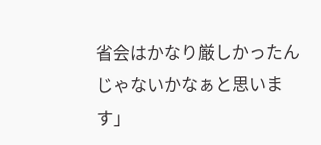省会はかなり厳しかったんじゃないかなぁと思います」